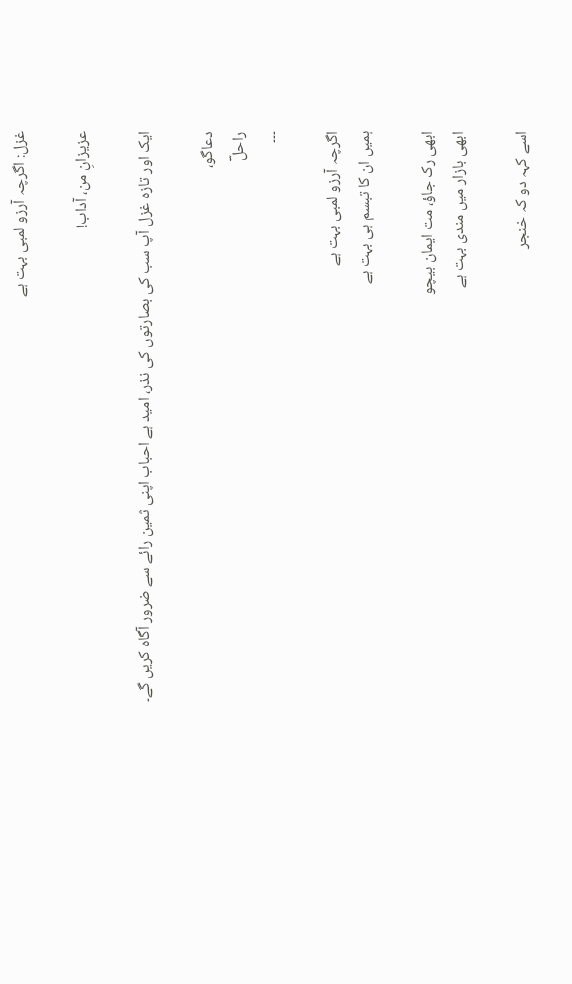غزل: اگرچہ آرزو لمبی بہت ہے

عزیزانِ من، آداب!

ایک اور تازہ غزل آپ سب کی بصارتوں کی نذر، امید ہے احباب اپنی ثمین رائے سے ضرور آگاہ کریں گے۔

دعاگو،
راحلؔ
۔۔۔

اگرچہ آرزو لمبی بہت ہے
ہمیں ان کا تبسم ہی بہت ہے

ابھی رک جاؤ، مت ایمان بیچو
ابھی بازار میں مندی بہت ہے

اسے کہہ دو کہ خنجر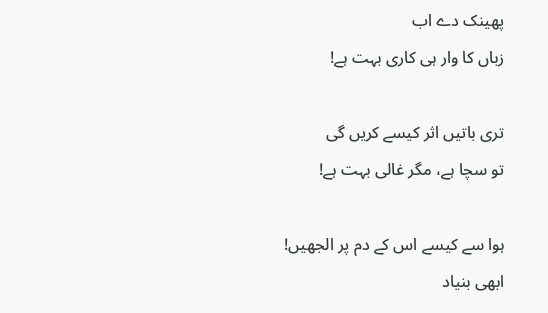پھینک دے اب
زباں کا وار ہی کاری بہت ہے!

تری باتیں اثر کیسے کریں گی
تو سچا ہے، مگر غالی بہت ہے!

ہوا سے کیسے اس کے دم پر الجھیں!
ابھی بنیاد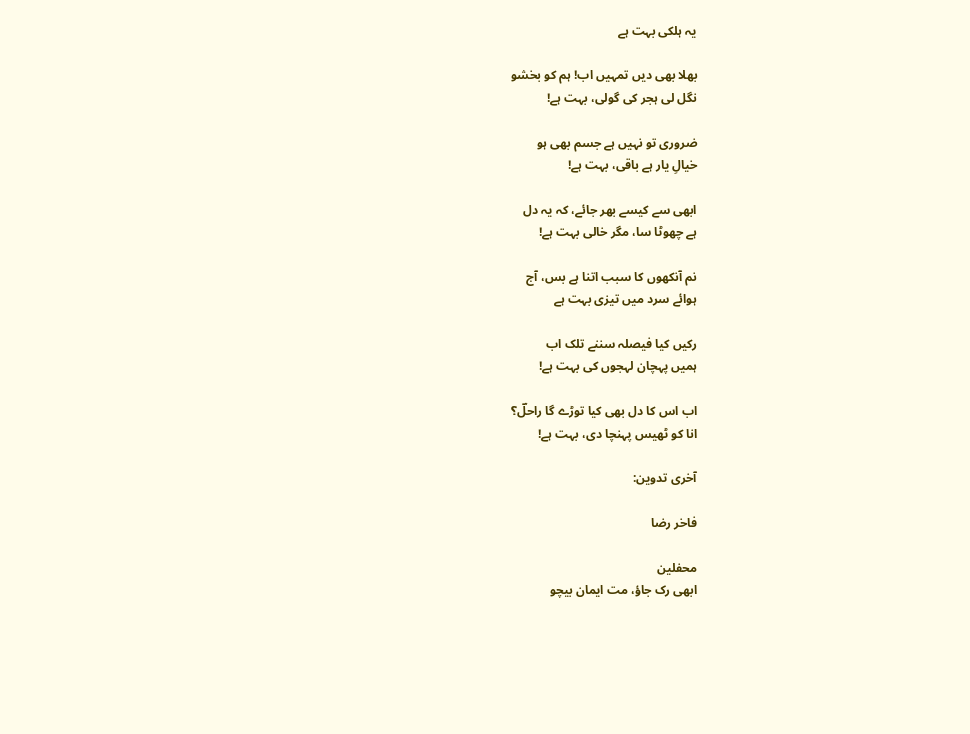یہ ہلکی بہت ہے

بھلا بھی دیں تمہیں اب! ہم کو بخشو
نگل لی ہجر کی گولی، بہت ہے!

ضروری تو نہیں ہے جسم بھی ہو
خیالِ یار ہے باقی، بہت ہے!

ابھی سے کیسے بھر جائے، کہ یہ دل
ہے چھوٹا سا، مگر خالی بہت ہے!

نم آنکھوں کا سبب اتنا ہے بس، آج
ہوائے سرد میں تیزی بہت ہے

رکیں کیا فیصلہ سننے تلک اب
ہمیں پہچان لہجوں کی بہت ہے!

اب اس کا دل بھی کیا توڑے گا راحلؔ؟
انا کو ٹھیس پہنچا دی، بہت ہے!

آخری تدوین:

فاخر رضا

محفلین
ابھی رک جاؤ، مت ایمان بیچو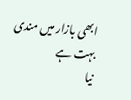ابھی بازار میں مندی بہت ہے
نیا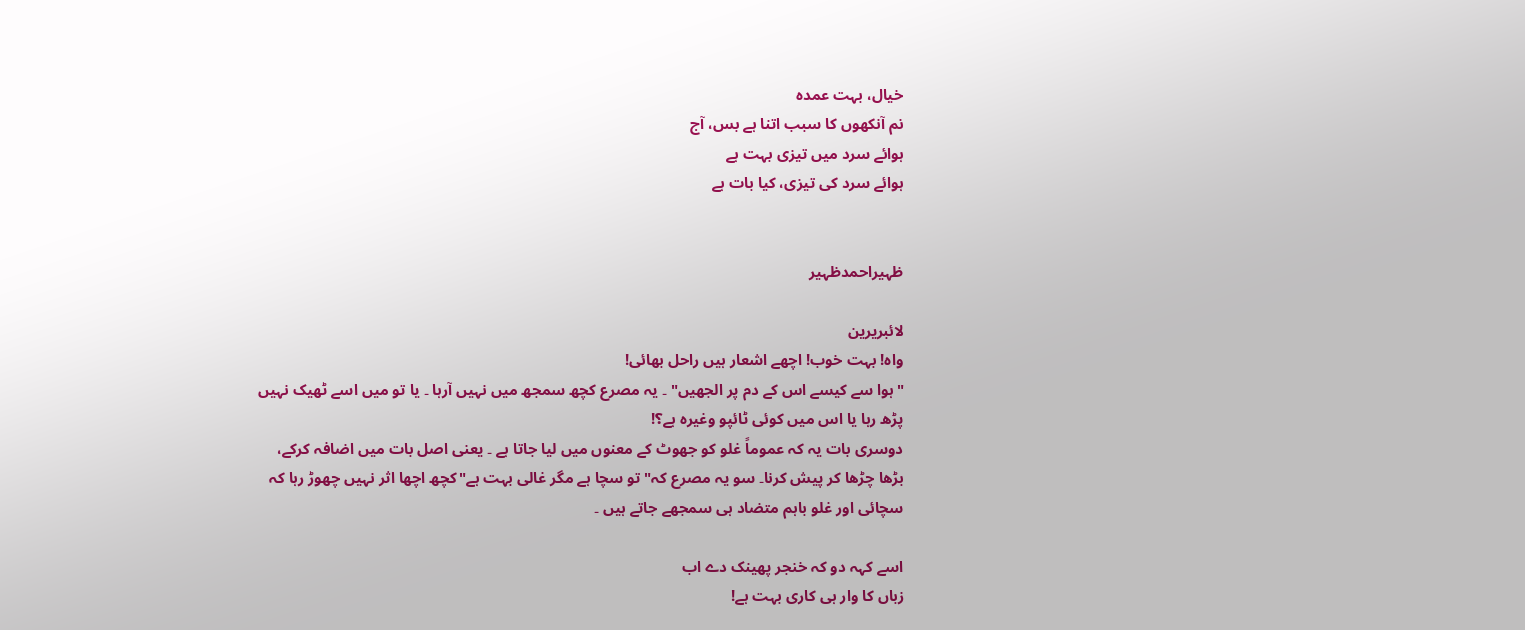خیال، بہت عمدہ
نم آنکھوں کا سبب اتنا ہے بس، آج
ہوائے سرد میں تیزی بہت ہے
ہوائے سرد کی تیزی، کیا بات ہے


ظہیراحمدظہیر

لائبریرین
واہ! بہت خوب! اچھے اشعار ہیں راحل بھائی!
"ہوا سے کیسے اس کے دم پر الجھیں" ۔ یہ مصرع کچھ سمجھ میں نہیں آرہا ۔ یا تو میں اسے ٹھیک نہیں پڑھ رہا یا اس میں کوئی ٹائپو وغیرہ ہے؟!
دوسری بات یہ کہ عموماً غلو کو جھوٹ کے معنوں میں لیا جاتا ہے ۔ یعنی اصل بات میں اضافہ کرکے، بڑھا چڑھا کر پیش کرنا۔ سو یہ مصرع کہ" تو سچا ہے مگر غالی بہت ہے"کچھ اچھا اثر نہیں چھوڑ رہا کہ سچائی اور غلو باہم متضاد ہی سمجھے جاتے ہیں ۔

اسے کہہ دو کہ خنجر پھینک دے اب
زباں کا وار ہی کاری بہت ہے!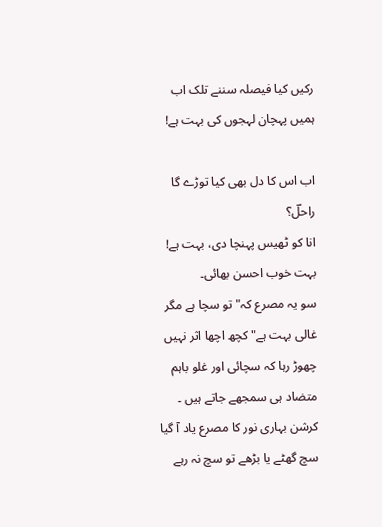رکیں کیا فیصلہ سننے تلک اب
ہمیں پہچان لہجوں کی بہت ہے!

اب اس کا دل بھی کیا توڑے گا راحلؔ؟
انا کو ٹھیس پہنچا دی، بہت ہے!
بہت خوب احسن بھائی۔
سو یہ مصرع کہ" تو سچا ہے مگر غالی بہت ہے"کچھ اچھا اثر نہیں چھوڑ رہا کہ سچائی اور غلو باہم متضاد ہی سمجھے جاتے ہیں ۔
کرشن بہاری نور کا مصرع یاد آ گیا
سچ گھٹے یا بڑھے تو سچ نہ رہے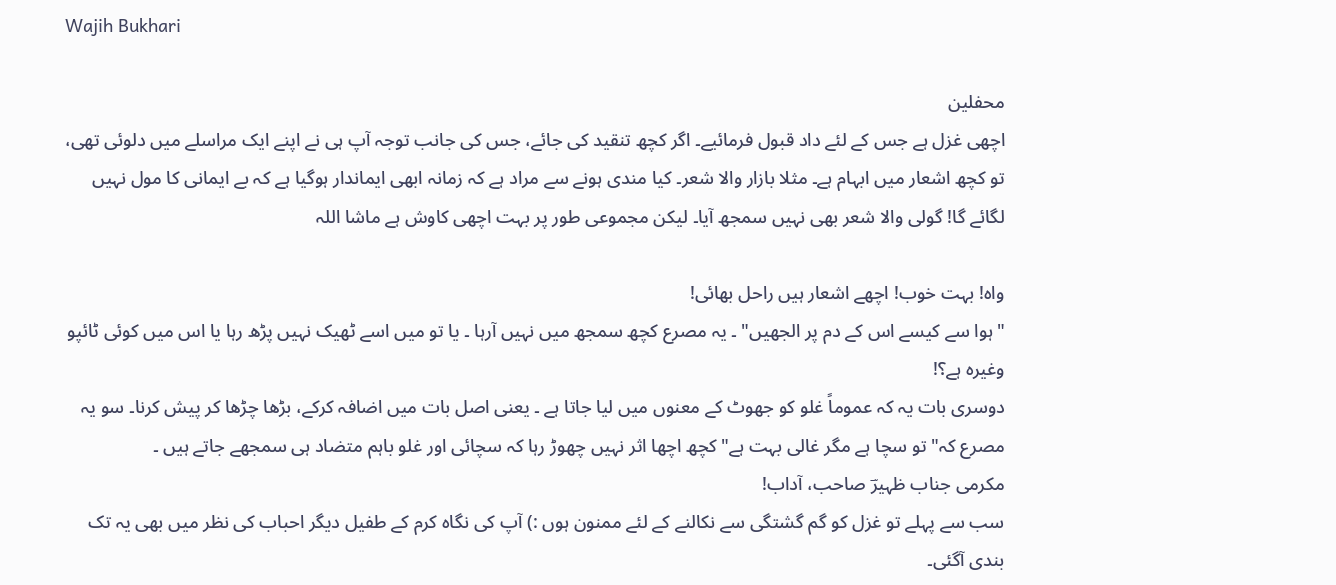Wajih Bukhari

محفلین
اچھی غزل ہے جس کے لئے داد قبول فرمائیے۔ اگر کچھ تنقید کی جائے، جس کی جانب توجہ آپ ہی نے اپنے ایک مراسلے میں دلوئی تھی، تو کچھ اشعار میں ابہام ہے۔ مثلا بازار والا شعر۔ کیا مندی ہونے سے مراد ہے کہ زمانہ ابھی ایماندار ہوگیا ہے کہ بے ایمانی کا مول نہیں لگائے گا! گولی والا شعر بھی نہیں سمجھ آیا۔ لیکن مجموعی طور پر بہت اچھی کاوش ہے ماشا اللہ

واہ! بہت خوب! اچھے اشعار ہیں راحل بھائی!
"ہوا سے کیسے اس کے دم پر الجھیں" ۔ یہ مصرع کچھ سمجھ میں نہیں آرہا ۔ یا تو میں اسے ٹھیک نہیں پڑھ رہا یا اس میں کوئی ٹائپو وغیرہ ہے؟!
دوسری بات یہ کہ عموماً غلو کو جھوٹ کے معنوں میں لیا جاتا ہے ۔ یعنی اصل بات میں اضافہ کرکے، بڑھا چڑھا کر پیش کرنا۔ سو یہ مصرع کہ" تو سچا ہے مگر غالی بہت ہے"کچھ اچھا اثر نہیں چھوڑ رہا کہ سچائی اور غلو باہم متضاد ہی سمجھے جاتے ہیں ۔
مکرمی جناب ظہیرؔ صاحب، آداب!
سب سے پہلے تو غزل کو گم گشتگی سے نکالنے کے لئے ممنون ہوں :) آپ کی نگاہ کرم کے طفیل دیگر احباب کی نظر میں بھی یہ تک بندی آگئی۔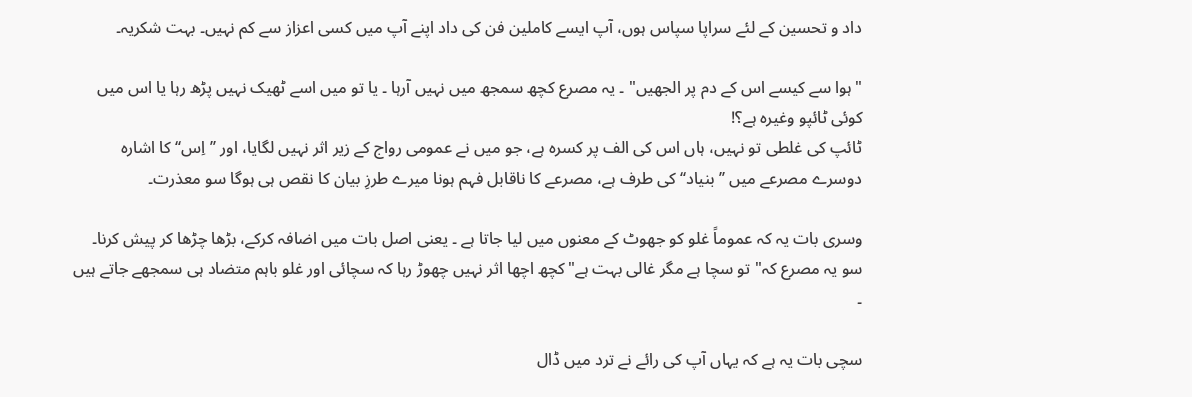داد و تحسین کے لئے سراپا سپاس ہوں، آپ ایسے کاملین فن کی داد اپنے آپ میں کسی اعزاز سے کم نہیں۔ بہت شکریہ۔

"ہوا سے کیسے اس کے دم پر الجھیں" ۔ یہ مصرع کچھ سمجھ میں نہیں آرہا ۔ یا تو میں اسے ٹھیک نہیں پڑھ رہا یا اس میں کوئی ٹائپو وغیرہ ہے؟!
ٹائپ کی غلطی تو نہیں، ہاں اس کی الف پر کسرہ ہے، جو میں نے عمومی رواج کے زیر اثر نہیں لگایا، اور ’’اِس‘‘ کا اشارہ دوسرے مصرعے میں ’’بنیاد‘‘ کی طرف ہے، مصرعے کا ناقابل فہم ہونا میرے طرزِ بیان کا نقص ہی ہوگا سو معذرت۔

وسری بات یہ کہ عموماً غلو کو جھوٹ کے معنوں میں لیا جاتا ہے ۔ یعنی اصل بات میں اضافہ کرکے، بڑھا چڑھا کر پیش کرنا۔ سو یہ مصرع کہ" تو سچا ہے مگر غالی بہت ہے"کچھ اچھا اثر نہیں چھوڑ رہا کہ سچائی اور غلو باہم متضاد ہی سمجھے جاتے ہیں ۔

سچی بات یہ ہے کہ یہاں آپ کی رائے نے ترد میں ڈال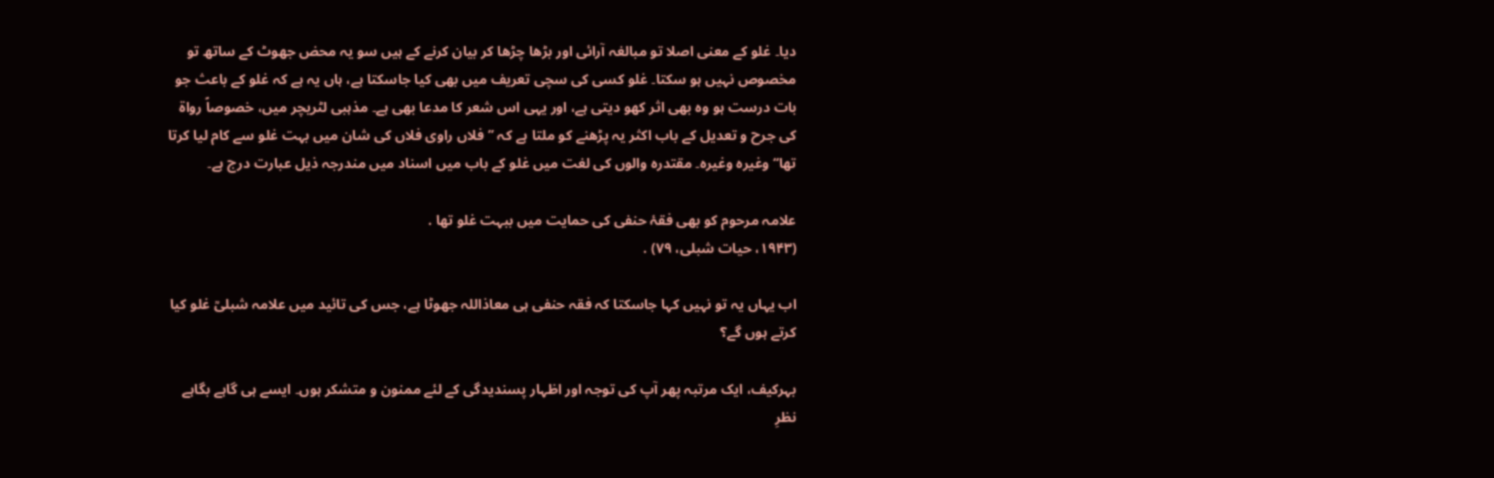دیا۔ غلو کے معنی اصلا تو مبالغہ آرائی اور بڑھا چڑھا کر بیان کرنے کے ہیں سو یہ محض جھوٹ کے ساتھ تو مخصوص نہیں ہو سکتا۔ غلو کسی کی سچی تعریف میں بھی کیا جاسکتا ہے، ہاں یہ ہے کہ غلو کے باعث جو بات درست ہو وہ بھی اثر کھو دیتی ہے، اور یہی اس شعر کا مدعا بھی ہے۔ مذہبی لٹریچر میں، خصوصاً رواۃ کی جرح و تعدیل کے باب اکثر یہ پڑھنے کو ملتا ہے کہ ’’فلاں راوی فلاں کی شان میں بہت غلو سے کام لیا کرتا تھا‘‘ وغیرہ وغیرہ۔ مقتدرہ والوں کی لغت میں غلو کے باب میں اسناد میں مندرجہ ذیل عبارت درج ہے۔

علامہ مرحوم کو بھی فقۂ حنفی کی حمایت میں ببہت غلو تھا .
(۱۹۴۳، حیات شبلی، ۷۹) .

اب یہاں یہ تو نہیں کہا جاسکتا کہ فقہ حنفی ہی معاذاللہ جھوٹا ہے، جس کی تائید میں علامہ شبلیؒ غلو کیا کرتے ہوں گے؟

بہرکیف، ایک مرتبہ پھر آپ کی توجہ اور اظہار پسندیدگی کے لئے ممنون و متشکر ہوں۔ ایسے ہی گاہے بگاہے نظرِ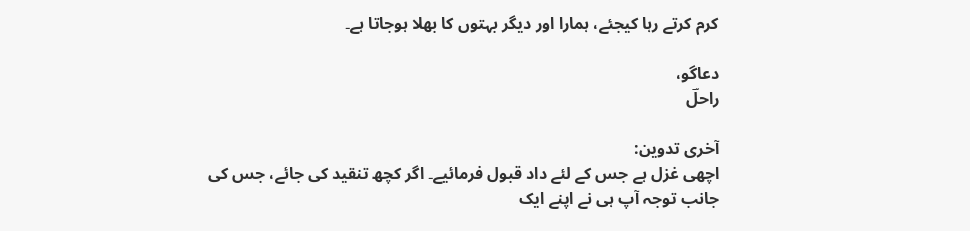کرم کرتے رہا کیجئے، ہمارا اور دیگر بہتوں کا بھلا ہوجاتا ہے۔

دعاگو،
راحلؔ

آخری تدوین:
اچھی غزل ہے جس کے لئے داد قبول فرمائیے۔ اگر کچھ تنقید کی جائے، جس کی جانب توجہ آپ ہی نے اپنے ایک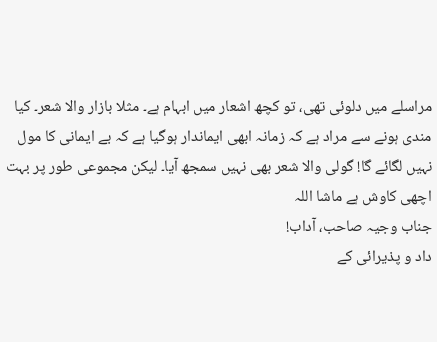مراسلے میں دلوئی تھی، تو کچھ اشعار میں ابہام ہے۔ مثلا بازار والا شعر۔ کیا مندی ہونے سے مراد ہے کہ زمانہ ابھی ایماندار ہوگیا ہے کہ بے ایمانی کا مول نہیں لگائے گا! گولی والا شعر بھی نہیں سمجھ آیا۔ لیکن مجموعی طور پر بہت اچھی کاوش ہے ماشا اللہ
جناب وجیہ صاحب، آداب!
داد و پذیرائی کے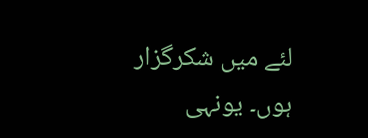لئے میں شکرگزار ہوں۔ یونہی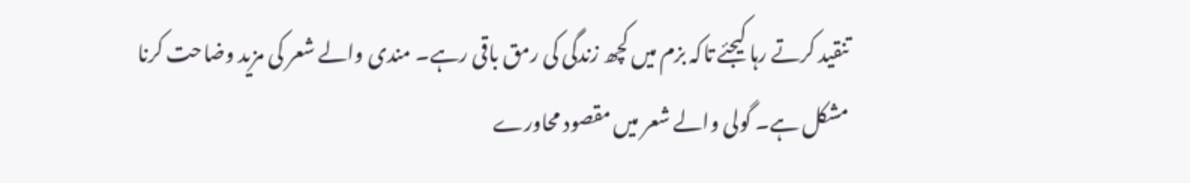تنقید کرتے رہا کیجئے تاکہ بزم میں کچھ زندگی کی رمق باقی رہے۔ مندی والے شعر کی مزید وضاحت کرنا مشکل ہے۔ گولی والے شعر میں مقصود محاورے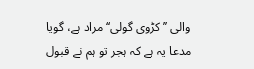والی ’’کڑوی گولی‘‘ مراد ہے، گویا مدعا یہ ہے کہ ہجر تو ہم نے قبول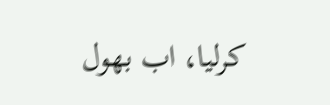کرلیا، اب بھول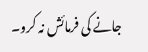جانے کی فرمائش نہ کرو۔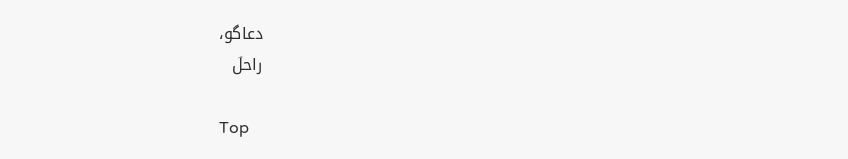دعاگو،
راحلؔ

Top